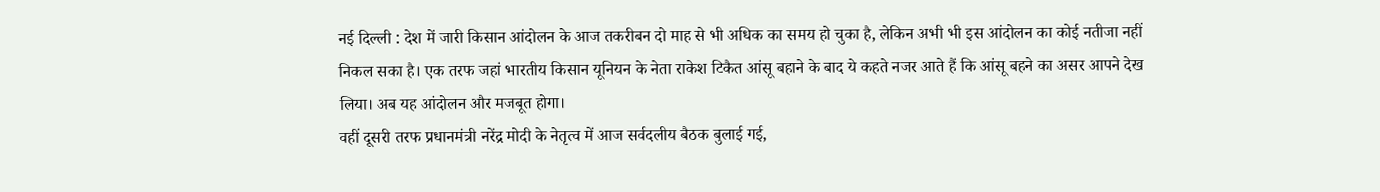नई दिल्ली : देश में जारी किसान आंदोलन के आज तकरीबन दो माह से भी अधिक का समय हो चुका है, लेकिन अभी भी इस आंदोलन का कोई नतीजा नहीं निकल सका है। एक तरफ जहां भारतीय किसान यूनियन के नेता राकेश टिकैत आंसू बहाने के बाद ये कहते नजर आते हैं कि आंसू बहने का असर आपने देख लिया। अब यह आंदोलन और मजबूत होगा।
वहीं दूसरी तरफ प्रधानमंत्री नरेंद्र मोदी के नेतृत्व में आज सर्वदलीय बैठक बुलाई गई,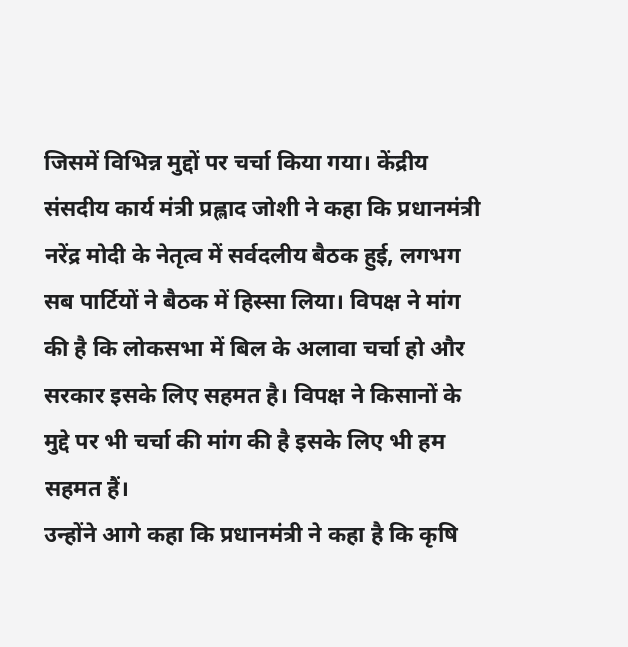जिसमें विभिन्न मुद्दों पर चर्चा किया गया। केंद्रीय संसदीय कार्य मंत्री प्रह्लाद जोशी ने कहा कि प्रधानमंत्री नरेंद्र मोदी के नेतृत्व में सर्वदलीय बैठक हुई, लगभग सब पार्टियों ने बैठक में हिस्सा लिया। विपक्ष ने मांग की है कि लोकसभा में बिल के अलावा चर्चा हो और सरकार इसके लिए सहमत है। विपक्ष ने किसानों के मुद्दे पर भी चर्चा की मांग की है इसके लिए भी हम सहमत हैं।
उन्होंने आगे कहा कि प्रधानमंत्री ने कहा है कि कृषि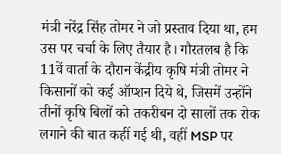मंत्री नरेंद्र सिंह तोमर ने जो प्रस्ताव दिया था, हम उस पर चर्चा के लिए तैयार है। गौरतलब है कि 11वें वार्ता के दौरान केंद्रीय कृषि मंत्री तोमर ने किसानों को कई ऑप्शन दिये थे, जिसमें उन्होंने तीनों कृषि बिलों को तकरीबन दो सालों तक रोक लगाने की बात कहीं गई थी, वहीं MSP पर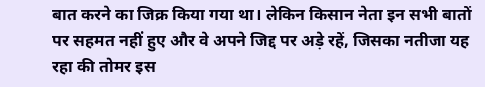बात करने का जिक्र किया गया था। लेकिन किसान नेता इन सभी बातों पर सहमत नहीं हुए और वे अपने जिद्द पर अड़े रहें, जिसका नतीजा यह रहा की तोमर इस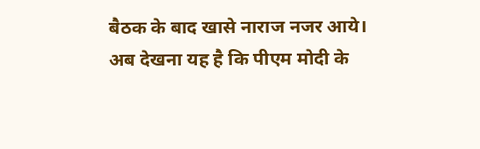बैठक के बाद खासे नाराज नजर आये।
अब देखना यह है कि पीएम मोदी के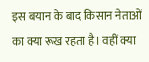इस बयान के बाद किसान नेताओं का क्या रूख रहता है। वहीं क्या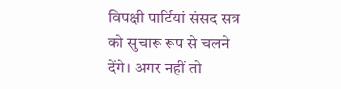विपक्षी पार्टियां संसद सत्र को सुचारू रूप से चलने देंगे। अगर नहीं तो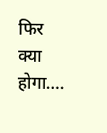फिर क्या होगा….